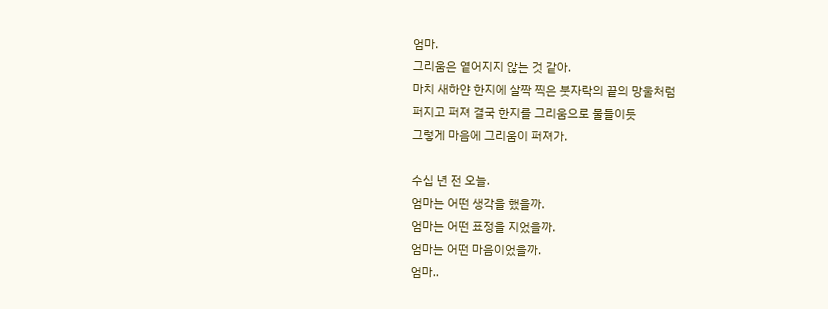엄마.
그리움은 옅어지지 않는 것 같아.
마치 새하얀 한지에 살짝 찍은 붓자락의 끝의 망울처럼
퍼지고 퍼져 결국 한지를 그리움으로 물들이듯
그렇게 마음에 그리움이 퍼져가.

수십 년 전 오늘.
엄마는 어떤 생각을 했을까.
엄마는 어떤 표정을 지었을까.
엄마는 어떤 마음이었을까.
엄마..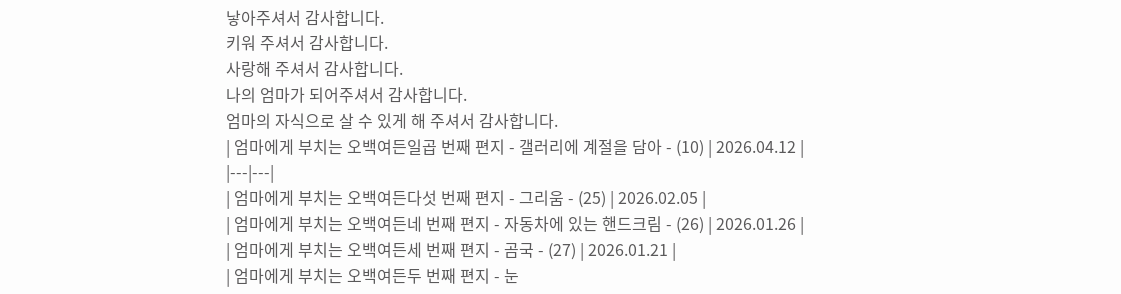낳아주셔서 감사합니다.
키워 주셔서 감사합니다.
사랑해 주셔서 감사합니다.
나의 엄마가 되어주셔서 감사합니다.
엄마의 자식으로 살 수 있게 해 주셔서 감사합니다.
| 엄마에게 부치는 오백여든일곱 번째 편지 - 갤러리에 계절을 담아 - (10) | 2026.04.12 |
|---|---|
| 엄마에게 부치는 오백여든다섯 번째 편지 - 그리움 - (25) | 2026.02.05 |
| 엄마에게 부치는 오백여든네 번째 편지 - 자동차에 있는 핸드크림 - (26) | 2026.01.26 |
| 엄마에게 부치는 오백여든세 번째 편지 - 곰국 - (27) | 2026.01.21 |
| 엄마에게 부치는 오백여든두 번째 편지 - 눈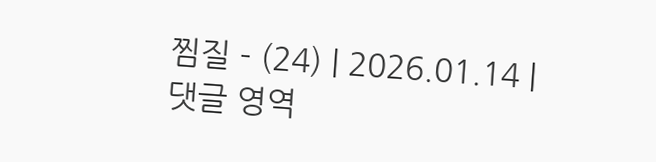찜질 - (24) | 2026.01.14 |
댓글 영역